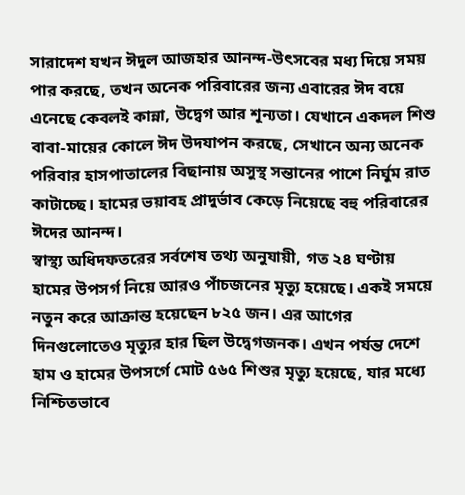সারাদেশ যখন ঈদুল আজহার আনন্দ-উৎসবের মধ্য দিয়ে সময় পার করছে, তখন অনেক পরিবারের জন্য এবারের ঈদ বয়ে এনেছে কেবলই কান্না, উদ্বেগ আর শূন্যতা। যেখানে একদল শিশু বাবা-মায়ের কোলে ঈদ উদযাপন করছে, সেখানে অন্য অনেক পরিবার হাসপাতালের বিছানায় অসুস্থ সন্তানের পাশে নির্ঘুম রাত কাটাচ্ছে। হামের ভয়াবহ প্রাদুর্ভাব কেড়ে নিয়েছে বহু পরিবারের ঈদের আনন্দ।
স্বাস্থ্য অধিদফতরের সর্বশেষ তথ্য অনুযায়ী, গত ২৪ ঘণ্টায় হামের উপসর্গ নিয়ে আরও পাঁচজনের মৃত্যু হয়েছে। একই সময়ে নতুন করে আক্রান্ত হয়েছেন ৮২৫ জন। এর আগের দিনগুলোতেও মৃত্যুর হার ছিল উদ্বেগজনক। এখন পর্যন্ত দেশে হাম ও হামের উপসর্গে মোট ৫৬৫ শিশুর মৃত্যু হয়েছে, যার মধ্যে নিশ্চিতভাবে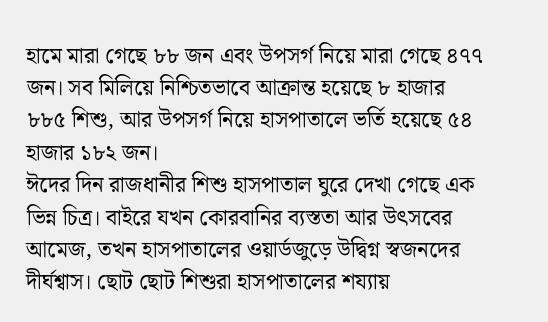হামে মারা গেছে ৮৮ জন এবং উপসর্গ নিয়ে মারা গেছে ৪৭৭ জন। সব মিলিয়ে নিশ্চিতভাবে আক্রান্ত হয়েছে ৮ হাজার ৮৮৫ শিশু, আর উপসর্গ নিয়ে হাসপাতালে ভর্তি হয়েছে ৫৪ হাজার ১৮২ জন।
ঈদের দিন রাজধানীর শিশু হাসপাতাল ঘুরে দেখা গেছে এক ভিন্ন চিত্র। বাইরে যখন কোরবানির ব্যস্ততা আর উৎসবের আমেজ, তখন হাসপাতালের ওয়ার্ডজুড়ে উদ্বিগ্ন স্বজনদের দীর্ঘশ্বাস। ছোট ছোট শিশুরা হাসপাতালের শয্যায়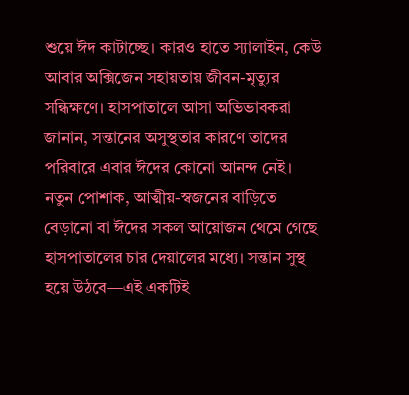শুয়ে ঈদ কাটাচ্ছে। কারও হাতে স্যালাইন, কেউ আবার অক্সিজেন সহায়তায় জীবন-মৃত্যুর সন্ধিক্ষণে। হাসপাতালে আসা অভিভাবকরা জানান, সন্তানের অসুস্থতার কারণে তাদের পরিবারে এবার ঈদের কোনো আনন্দ নেই। নতুন পোশাক, আত্মীয়-স্বজনের বাড়িতে বেড়ানো বা ঈদের সকল আয়োজন থেমে গেছে হাসপাতালের চার দেয়ালের মধ্যে। সন্তান সুস্থ হয়ে উঠবে—এই একটিই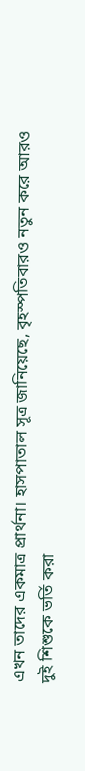এখন তাদের একমাত্র প্রার্থনা। হাসপাতাল সূত্র জানিয়েছে, বৃহস্পতিবারও নতুন করে আরও দুই শিশুকে ভর্তি করা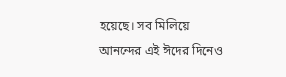হয়েছে। সব মিলিয়ে আনন্দের এই ঈদের দিনেও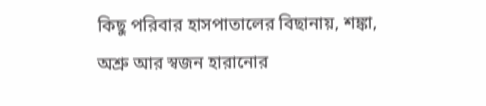কিছু পরিবার হাসপাতালের বিছানায়, শঙ্কা, অশ্রু আর স্বজন হারানোর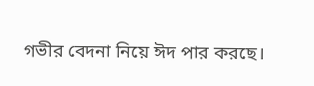গভীর বেদনা নিয়ে ঈদ পার করছে।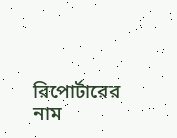রিপোর্টারের নাম